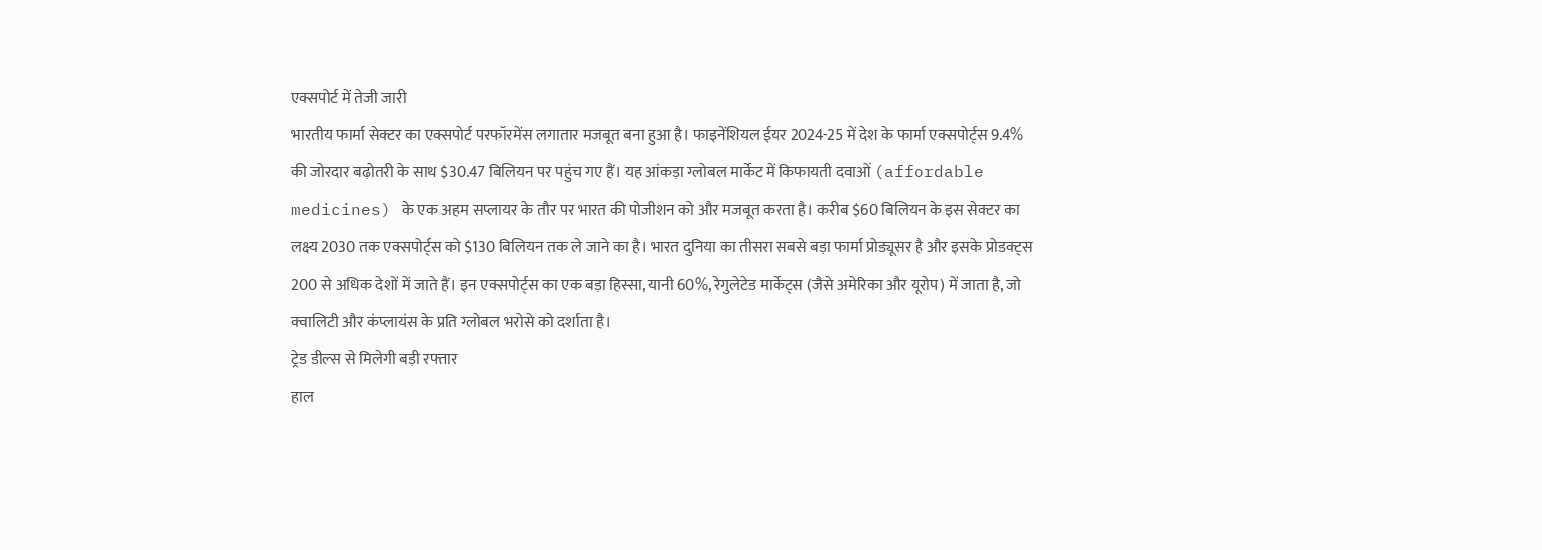एक्सपोर्ट में तेजी जारी
भारतीय फार्मा सेक्टर का एक्सपोर्ट परफॉरमेंस लगातार मजबूत बना हुआ है। फाइनेंशियल ईयर 2024-25 में देश के फार्मा एक्सपोर्ट्स 9.4% की जोरदार बढ़ोतरी के साथ $30.47 बिलियन पर पहुंच गए हैं। यह आंकड़ा ग्लोबल मार्केट में किफायती दवाओं (affordable medicines) के एक अहम सप्लायर के तौर पर भारत की पोजीशन को और मजबूत करता है। करीब $60 बिलियन के इस सेक्टर का लक्ष्य 2030 तक एक्सपोर्ट्स को $130 बिलियन तक ले जाने का है। भारत दुनिया का तीसरा सबसे बड़ा फार्मा प्रोड्यूसर है और इसके प्रोडक्ट्स 200 से अधिक देशों में जाते हैं। इन एक्सपोर्ट्स का एक बड़ा हिस्सा, यानी 60%, रेगुलेटेड मार्केट्स (जैसे अमेरिका और यूरोप) में जाता है, जो क्वालिटी और कंप्लायंस के प्रति ग्लोबल भरोसे को दर्शाता है।
ट्रेड डील्स से मिलेगी बड़ी रफ्तार
हाल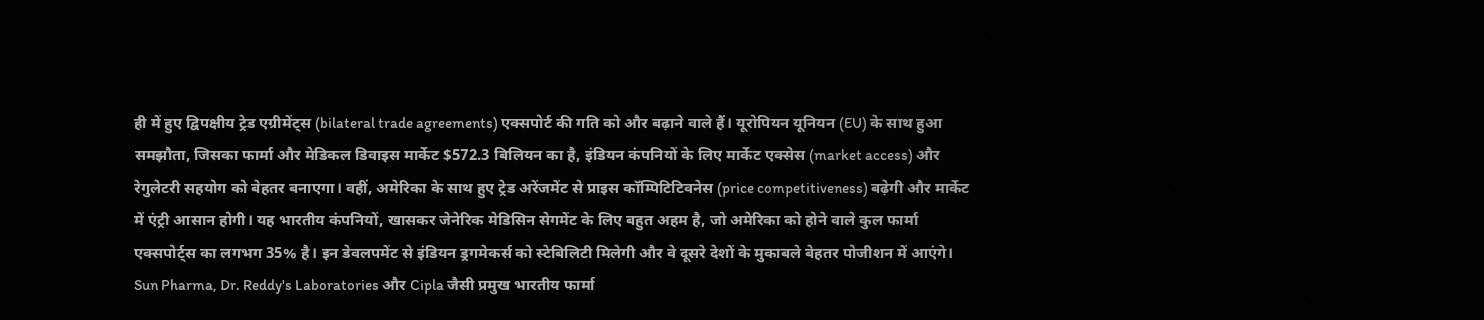ही में हुए द्विपक्षीय ट्रेड एग्रीमेंट्स (bilateral trade agreements) एक्सपोर्ट की गति को और बढ़ाने वाले हैं। यूरोपियन यूनियन (EU) के साथ हुआ समझौता, जिसका फार्मा और मेडिकल डिवाइस मार्केट $572.3 बिलियन का है, इंडियन कंपनियों के लिए मार्केट एक्सेस (market access) और रेगुलेटरी सहयोग को बेहतर बनाएगा। वहीं, अमेरिका के साथ हुए ट्रेड अरेंजमेंट से प्राइस कॉम्पिटिटिवनेस (price competitiveness) बढ़ेगी और मार्केट में एंट्री आसान होगी। यह भारतीय कंपनियों, खासकर जेनेरिक मेडिसिन सेगमेंट के लिए बहुत अहम है, जो अमेरिका को होने वाले कुल फार्मा एक्सपोर्ट्स का लगभग 35% है। इन डेवलपमेंट से इंडियन ड्रगमेकर्स को स्टेबिलिटी मिलेगी और वे दूसरे देशों के मुकाबले बेहतर पोजीशन में आएंगे। Sun Pharma, Dr. Reddy's Laboratories और Cipla जैसी प्रमुख भारतीय फार्मा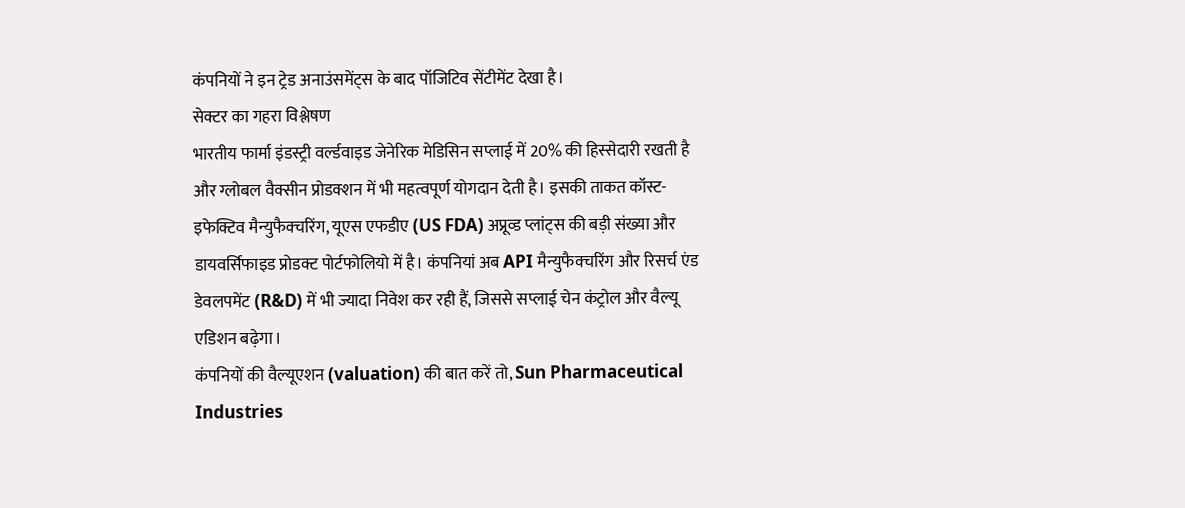कंपनियों ने इन ट्रेड अनाउंसमेंट्स के बाद पॉजिटिव सेंटीमेंट देखा है।
सेक्टर का गहरा विश्लेषण
भारतीय फार्मा इंडस्ट्री वर्ल्डवाइड जेनेरिक मेडिसिन सप्लाई में 20% की हिस्सेदारी रखती है और ग्लोबल वैक्सीन प्रोडक्शन में भी महत्वपूर्ण योगदान देती है। इसकी ताकत कॉस्ट-इफेक्टिव मैन्युफैक्चरिंग, यूएस एफडीए (US FDA) अप्रूव्ड प्लांट्स की बड़ी संख्या और डायवर्सिफाइड प्रोडक्ट पोर्टफोलियो में है। कंपनियां अब API मैन्युफैक्चरिंग और रिसर्च एंड डेवलपमेंट (R&D) में भी ज्यादा निवेश कर रही हैं, जिससे सप्लाई चेन कंट्रोल और वैल्यू एडिशन बढ़ेगा।
कंपनियों की वैल्यूएशन (valuation) की बात करें तो, Sun Pharmaceutical Industries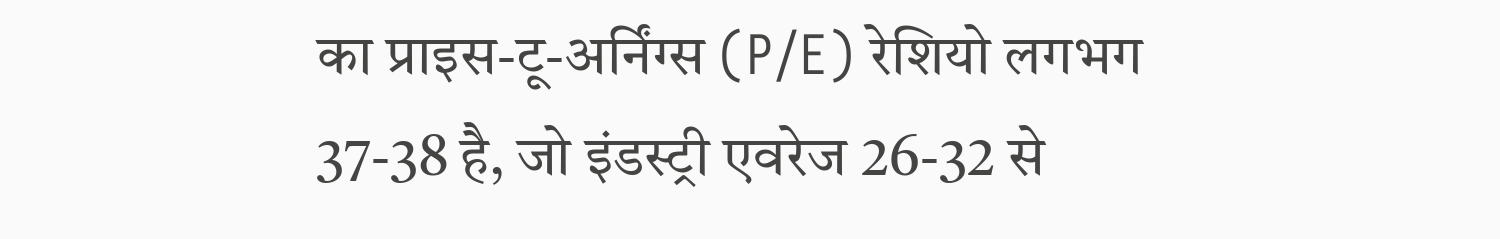का प्राइस-टू-अर्निंग्स (P/E) रेशियो लगभग 37-38 है, जो इंडस्ट्री एवरेज 26-32 से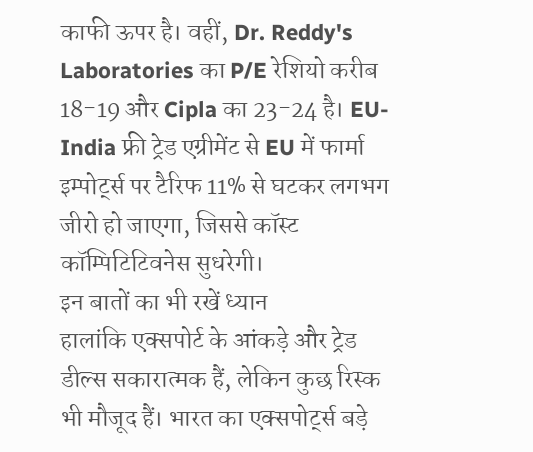काफी ऊपर है। वहीं, Dr. Reddy's Laboratories का P/E रेशियो करीब 18-19 और Cipla का 23-24 है। EU-India फ्री ट्रेड एग्रीमेंट से EU में फार्मा इम्पोर्ट्स पर टैरिफ 11% से घटकर लगभग जीरो हो जाएगा, जिससे कॉस्ट कॉम्पिटिटिवनेस सुधरेगी।
इन बातों का भी रखें ध्यान
हालांकि एक्सपोर्ट के आंकड़े और ट्रेड डील्स सकारात्मक हैं, लेकिन कुछ रिस्क भी मौजूद हैं। भारत का एक्सपोर्ट्स बड़े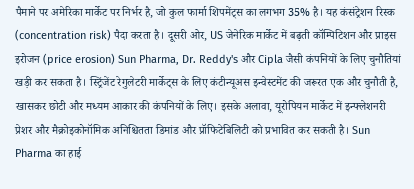पैमाने पर अमेरिका मार्केट पर निर्भर है, जो कुल फार्मा शिपमेंट्स का लगभग 35% है। यह कंसंट्रेशन रिस्क (concentration risk) पैदा करता है। दूसरी ओर, US जेनेरिक मार्केट में बढ़ती कॉम्पिटिशन और प्राइस इरोजन (price erosion) Sun Pharma, Dr. Reddy's और Cipla जैसी कंपनियों के लिए चुनौतियां खड़ी कर सकता है। स्ट्रिंजेंट रेगुलेटरी मार्केट्स के लिए कंटीन्यूअस इन्वेस्टमेंट की जरूरत एक और चुनौती है, खासकर छोटी और मध्यम आकार की कंपनियों के लिए। इसके अलावा, यूरोपियन मार्केट में इन्फ्लेशनरी प्रेशर और मैक्रोइकोनॉमिक अनिश्चितता डिमांड और प्रॉफिटेबिलिटी को प्रभावित कर सकती है। Sun Pharma का हाई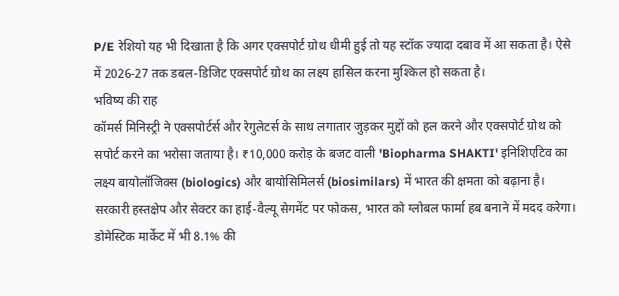P/E रेशियो यह भी दिखाता है कि अगर एक्सपोर्ट ग्रोथ धीमी हुई तो यह स्टॉक ज्यादा दबाव में आ सकता है। ऐसे में 2026-27 तक डबल-डिजिट एक्सपोर्ट ग्रोथ का लक्ष्य हासिल करना मुश्किल हो सकता है।
भविष्य की राह
कॉमर्स मिनिस्ट्री ने एक्सपोर्टर्स और रेगुलेटर्स के साथ लगातार जुड़कर मुद्दों को हल करने और एक्सपोर्ट ग्रोथ को सपोर्ट करने का भरोसा जताया है। ₹10,000 करोड़ के बजट वाली 'Biopharma SHAKTI' इनिशिएटिव का लक्ष्य बायोलॉजिक्स (biologics) और बायोसिमिलर्स (biosimilars) में भारत की क्षमता को बढ़ाना है। सरकारी हस्तक्षेप और सेक्टर का हाई-वैल्यू सेगमेंट पर फोकस, भारत को ग्लोबल फार्मा हब बनाने में मदद करेगा। डोमेस्टिक मार्केट में भी 8.1% की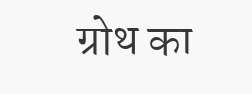ग्रोथ का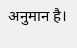अनुमान है।